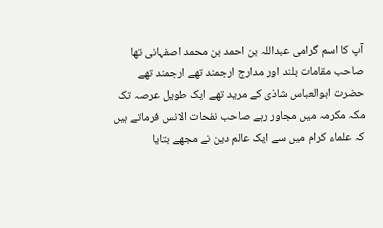آپ کا اسم گرامی عبداللہ بن احمد بن محمد اصفہانی تھا صاحب مقامات بلند اور مدارج ارجمند تھے ارجمند تھے حضرت ابوالعباس شاذی کے مرید تھے ایک طویل عرصہ تک مکہ مکرمہ میں مجاور رہے صاحب نفحات الانس فرماتے ہیں کہ علماء کرام میں سے ایک عالم دین نے مجھے بتایا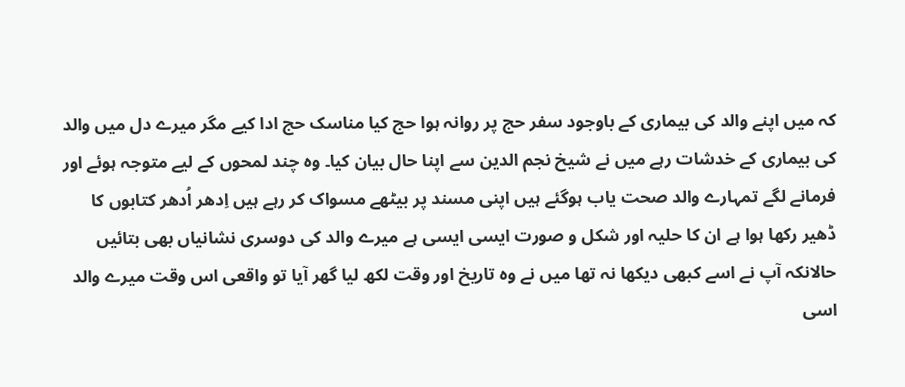کہ میں اپنے والد کی بیماری کے باوجود سفر حج پر روانہ ہوا حج کیا مناسک حج ادا کیے مگر میرے دل میں والد کی بیماری کے خدشات رہے میں نے شیخ نجم الدین سے اپنا حال بیان کیا۔ وہ چند لمحوں کے لیے متوجہ ہوئے اور فرمانے لگے تمہارے والد صحت یاب ہوگئے ہیں اپنی مسند پر بیٹھے مسواک کر رہے ہیں اِدھر اُدھر کتابوں کا ڈھیر رکھا ہوا ہے ان کا حلیہ اور شکل و صورت ایسی ایسی ہے میرے والد کی دوسری نشانیاں بھی بتائیں حالانکہ آپ نے اسے کبھی دیکھا نہ تھا میں نے وہ تاریخ اور وقت لکھ لیا گھر آیا تو واقعی اس وقت میرے والد اسی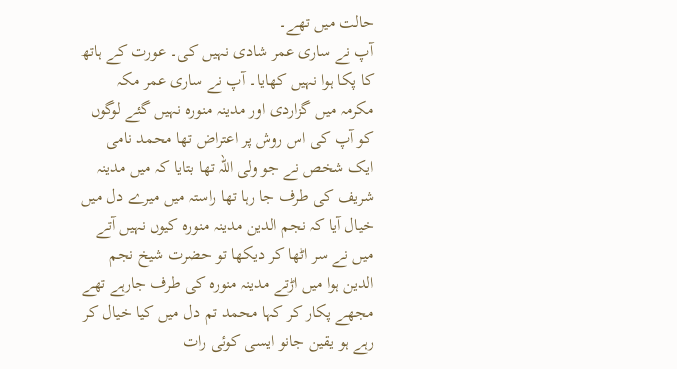حالت میں تھے۔
آپ نے ساری عمر شادی نہیں کی۔ عورت کے ہاتھ کا پکا ہوا نہیں کھایا۔ آپ نے ساری عمر مکہ مکرمہ میں گزاردی اور مدینہ منورہ نہیں گئے لوگوں کو آپ کی اس روش پر اعتراض تھا محمد نامی ایک شخص نے جو ولی اللہ تھا بتایا کہ میں مدینہ شریف کی طرف جا رہا تھا راستہ میں میرے دل میں خیال آیا کہ نجم الدین مدینہ منورہ کیوں نہیں آتے میں نے سر اٹھا کر دیکھا تو حضرت شیخ نجم الدین ہوا میں اڑتے مدینہ منورہ کی طرف جارہے تھے مجھے پکار کر کہا محمد تم دل میں کیا خیال کر رہے ہو یقین جانو ایسی کوئی رات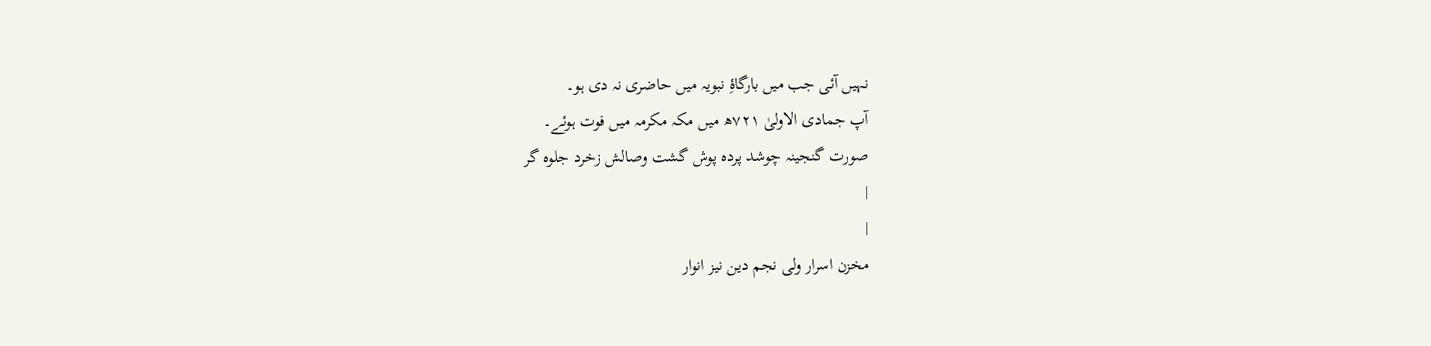نہیں آئی جب میں بارگاۂِ نبویہ میں حاضری نہ دی ہو۔
آپ جمادی الاولیٰ ۷۲۱ھ میں مکہ مکرمہ میں فوت ہوئے۔
صورت گنجینہ چوشد پردہ پوش گشت وصالش زخرد جلوہ گر
|
|
مخزن اسرار ولی نجم دین نیز انوار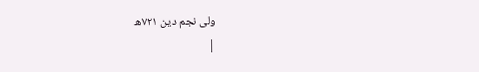ولی نجم دین ۷۲۱ھ
|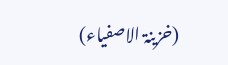(خزینۃ الاصفیاء)